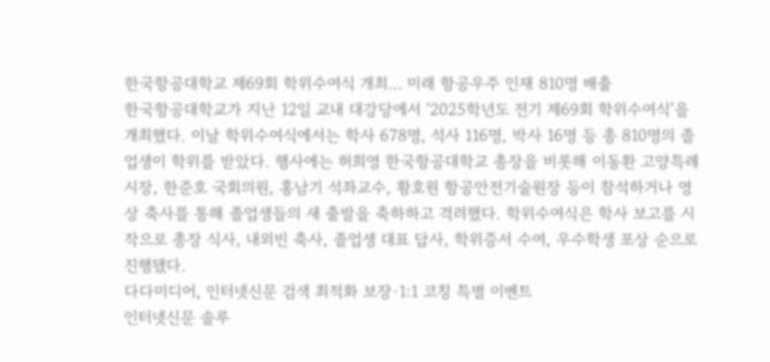한국항공대학교 제69회 학위수여식 개최… 미래 항공우주 인재 810명 배출
한국항공대학교가 지난 12일 교내 대강당에서 ‘2025학년도 전기 제69회 학위수여식’을 개최했다. 이날 학위수여식에서는 학사 678명, 석사 116명, 박사 16명 등 총 810명의 졸업생이 학위를 받았다. 행사에는 허희영 한국항공대학교 총장을 비롯해 이동환 고양특례시장, 한준호 국회의원, 홍남기 석좌교수, 황호원 항공안전기술원장 등이 참석하거나 영상 축사를 통해 졸업생들의 새 출발을 축하하고 격려했다. 학위수여식은 학사 보고를 시작으로 총장 식사, 내외빈 축사, 졸업생 대표 답사, 학위증서 수여, 우수학생 포상 순으로 진행됐다.
다다미디어, 인터넷신문 검색 최적화 보장·1:1 코칭 특별 이벤트
인터넷신문 솔루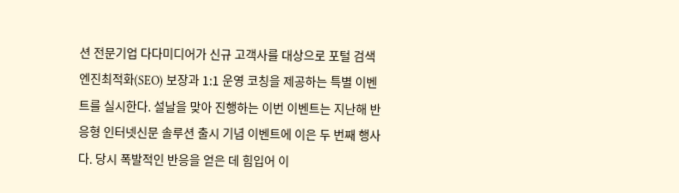션 전문기업 다다미디어가 신규 고객사를 대상으로 포털 검색엔진최적화(SEO) 보장과 1:1 운영 코칭을 제공하는 특별 이벤트를 실시한다. 설날을 맞아 진행하는 이번 이벤트는 지난해 반응형 인터넷신문 솔루션 출시 기념 이벤트에 이은 두 번째 행사다. 당시 폭발적인 반응을 얻은 데 힘입어 이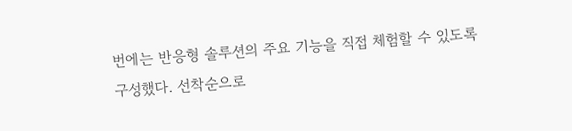번에는 반응형 솔루션의 주요 기능을 직접 체험할 수 있도록 구성했다. 선착순으로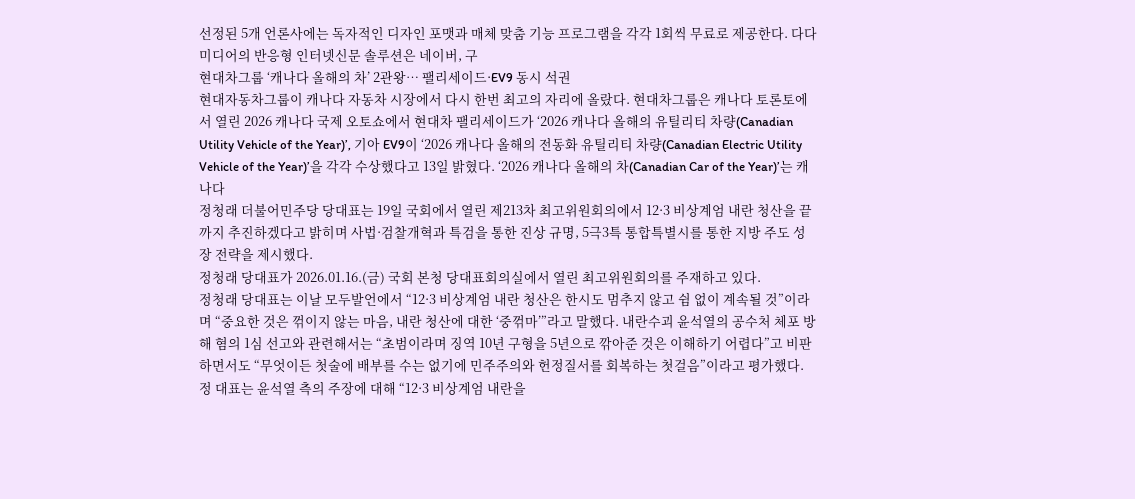선정된 5개 언론사에는 독자적인 디자인 포맷과 매체 맞춤 기능 프로그램을 각각 1회씩 무료로 제공한다. 다다미디어의 반응형 인터넷신문 솔루션은 네이버, 구
현대차그룹 ‘캐나다 올해의 차’ 2관왕… 팰리세이드·EV9 동시 석권
현대자동차그룹이 캐나다 자동차 시장에서 다시 한번 최고의 자리에 올랐다. 현대차그룹은 캐나다 토론토에서 열린 2026 캐나다 국제 오토쇼에서 현대차 팰리세이드가 ‘2026 캐나다 올해의 유틸리티 차량(Canadian Utility Vehicle of the Year)’, 기아 EV9이 ‘2026 캐나다 올해의 전동화 유틸리티 차량(Canadian Electric Utility Vehicle of the Year)’을 각각 수상했다고 13일 밝혔다. ‘2026 캐나다 올해의 차(Canadian Car of the Year)’는 캐나다
정청래 더불어민주당 당대표는 19일 국회에서 열린 제213차 최고위원회의에서 12·3 비상계엄 내란 청산을 끝까지 추진하겠다고 밝히며 사법·검찰개혁과 특검을 통한 진상 규명, 5극3특 통합특별시를 통한 지방 주도 성장 전략을 제시했다.
정청래 당대표가 2026.01.16.(금) 국회 본청 당대표회의실에서 열린 최고위원회의를 주재하고 있다.
정청래 당대표는 이날 모두발언에서 “12·3 비상계엄 내란 청산은 한시도 멈추지 않고 쉼 없이 계속될 것”이라며 “중요한 것은 꺾이지 않는 마음, 내란 청산에 대한 ‘중꺾마’”라고 말했다. 내란수괴 윤석열의 공수처 체포 방해 혐의 1심 선고와 관련해서는 “초범이라며 징역 10년 구형을 5년으로 깎아준 것은 이해하기 어렵다”고 비판하면서도 “무엇이든 첫술에 배부를 수는 없기에 민주주의와 헌정질서를 회복하는 첫걸음”이라고 평가했다.
정 대표는 윤석열 측의 주장에 대해 “12·3 비상계엄 내란을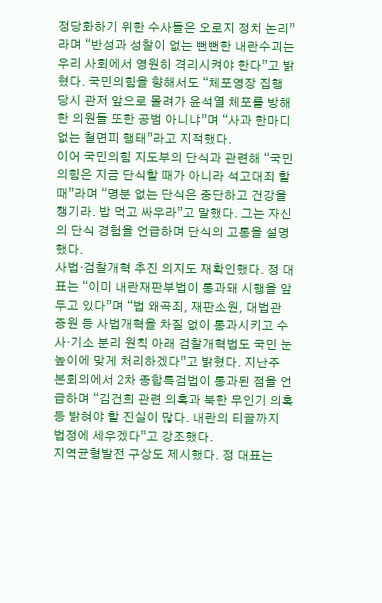정당화하기 위한 수사들은 오로지 정치 논리”라며 “반성과 성찰이 없는 뻔뻔한 내란수괴는 우리 사회에서 영원히 격리시켜야 한다”고 밝혔다. 국민의힘을 향해서도 “체포영장 집행 당시 관저 앞으로 몰려가 윤석열 체포를 방해한 의원들 또한 공범 아니냐”며 “사과 한마디 없는 철면피 행태”라고 지적했다.
이어 국민의힘 지도부의 단식과 관련해 “국민의힘은 지금 단식할 때가 아니라 석고대죄 할 때”라며 “명분 없는 단식은 중단하고 건강을 챙기라. 밥 먹고 싸우라”고 말했다. 그는 자신의 단식 경험을 언급하며 단식의 고통을 설명했다.
사법·검찰개혁 추진 의지도 재확인했다. 정 대표는 “이미 내란재판부법이 통과돼 시행을 앞두고 있다”며 “법 왜곡죄, 재판소원, 대법관 증원 등 사법개혁을 차질 없이 통과시키고 수사·기소 분리 원칙 아래 검찰개혁법도 국민 눈높이에 맞게 처리하겠다”고 밝혔다. 지난주 본회의에서 2차 종합특검법이 통과된 점을 언급하며 “김건희 관련 의혹과 북한 무인기 의혹 등 밝혀야 할 진실이 많다. 내란의 티끌까지 법정에 세우겠다”고 강조했다.
지역균형발전 구상도 제시했다. 정 대표는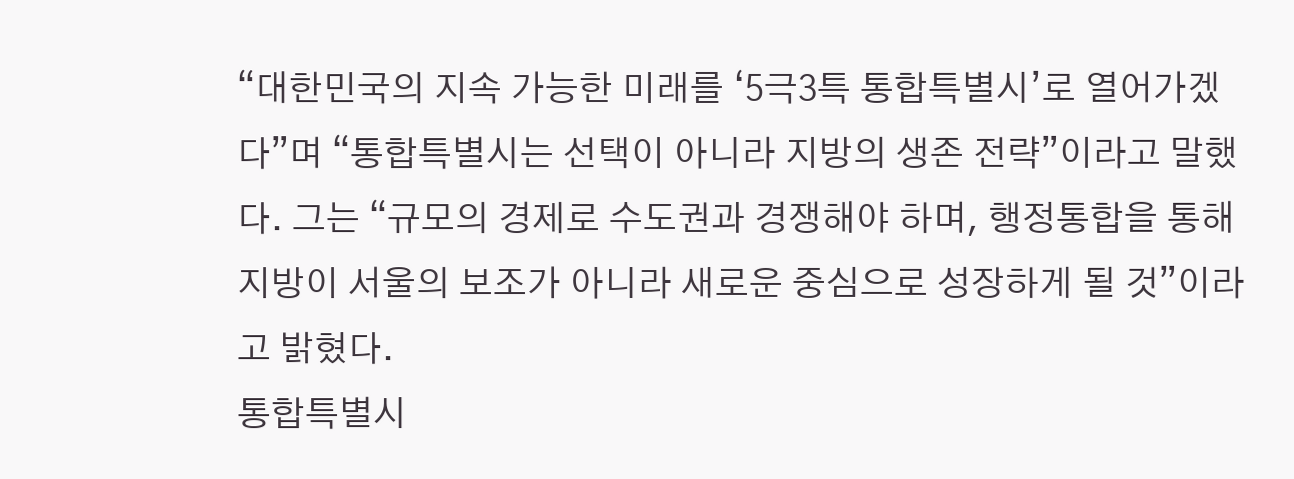“대한민국의 지속 가능한 미래를 ‘5극3특 통합특별시’로 열어가겠다”며 “통합특별시는 선택이 아니라 지방의 생존 전략”이라고 말했다. 그는 “규모의 경제로 수도권과 경쟁해야 하며, 행정통합을 통해 지방이 서울의 보조가 아니라 새로운 중심으로 성장하게 될 것”이라고 밝혔다.
통합특별시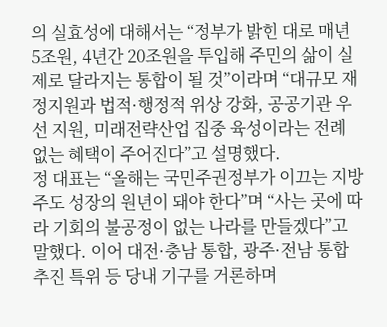의 실효성에 대해서는 “정부가 밝힌 대로 매년 5조원, 4년간 20조원을 투입해 주민의 삶이 실제로 달라지는 통합이 될 것”이라며 “대규모 재정지원과 법적·행정적 위상 강화, 공공기관 우선 지원, 미래전략산업 집중 육성이라는 전례 없는 혜택이 주어진다”고 설명했다.
정 대표는 “올해는 국민주권정부가 이끄는 지방 주도 성장의 원년이 돼야 한다”며 “사는 곳에 따라 기회의 불공정이 없는 나라를 만들겠다”고 말했다. 이어 대전·충남 통합, 광주·전남 통합 추진 특위 등 당내 기구를 거론하며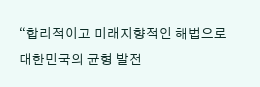“합리적이고 미래지향적인 해법으로 대한민국의 균형 발전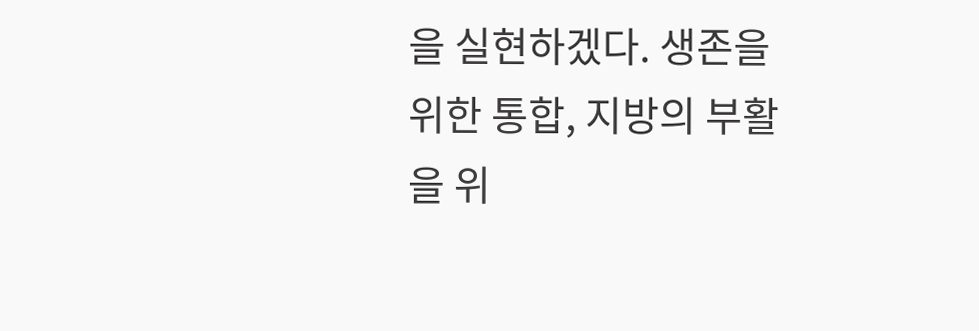을 실현하겠다. 생존을 위한 통합, 지방의 부활을 위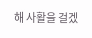해 사활을 걸겠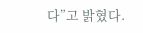다”고 밝혔다.